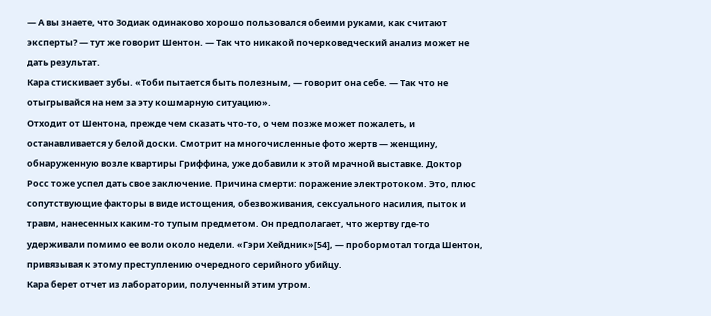— А вы знаете, что Зодиак одинаково хорошо пользовался обеими руками, как считают эксперты? — тут же говорит Шентон. — Так что никакой почерковедческий анализ может не дать результат.
Кара стискивает зубы. «Тоби пытается быть полезным, — говорит она себе. — Так что не отыгрывайся на нем за эту кошмарную ситуацию».
Отходит от Шентона, прежде чем сказать что-то, о чем позже может пожалеть, и останавливается у белой доски. Смотрит на многочисленные фото жертв — женщину, обнаруженную возле квартиры Гриффина, уже добавили к этой мрачной выставке. Доктор Росс тоже успел дать свое заключение. Причина смерти: поражение электротоком. Это, плюс сопутствующие факторы в виде истощения, обезвоживания, сексуального насилия, пыток и травм, нанесенных каким-то тупым предметом. Он предполагает, что жертву где-то удерживали помимо ее воли около недели. «Гэри Хейдник»[54], — пробормотал тогда Шентон, привязывая к этому преступлению очередного серийного убийцу.
Кара берет отчет из лаборатории, полученный этим утром.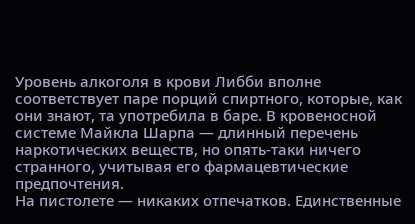Уровень алкоголя в крови Либби вполне соответствует паре порций спиртного, которые, как они знают, та употребила в баре. В кровеносной системе Майкла Шарпа — длинный перечень наркотических веществ, но опять-таки ничего странного, учитывая его фармацевтические предпочтения.
На пистолете — никаких отпечатков. Единственные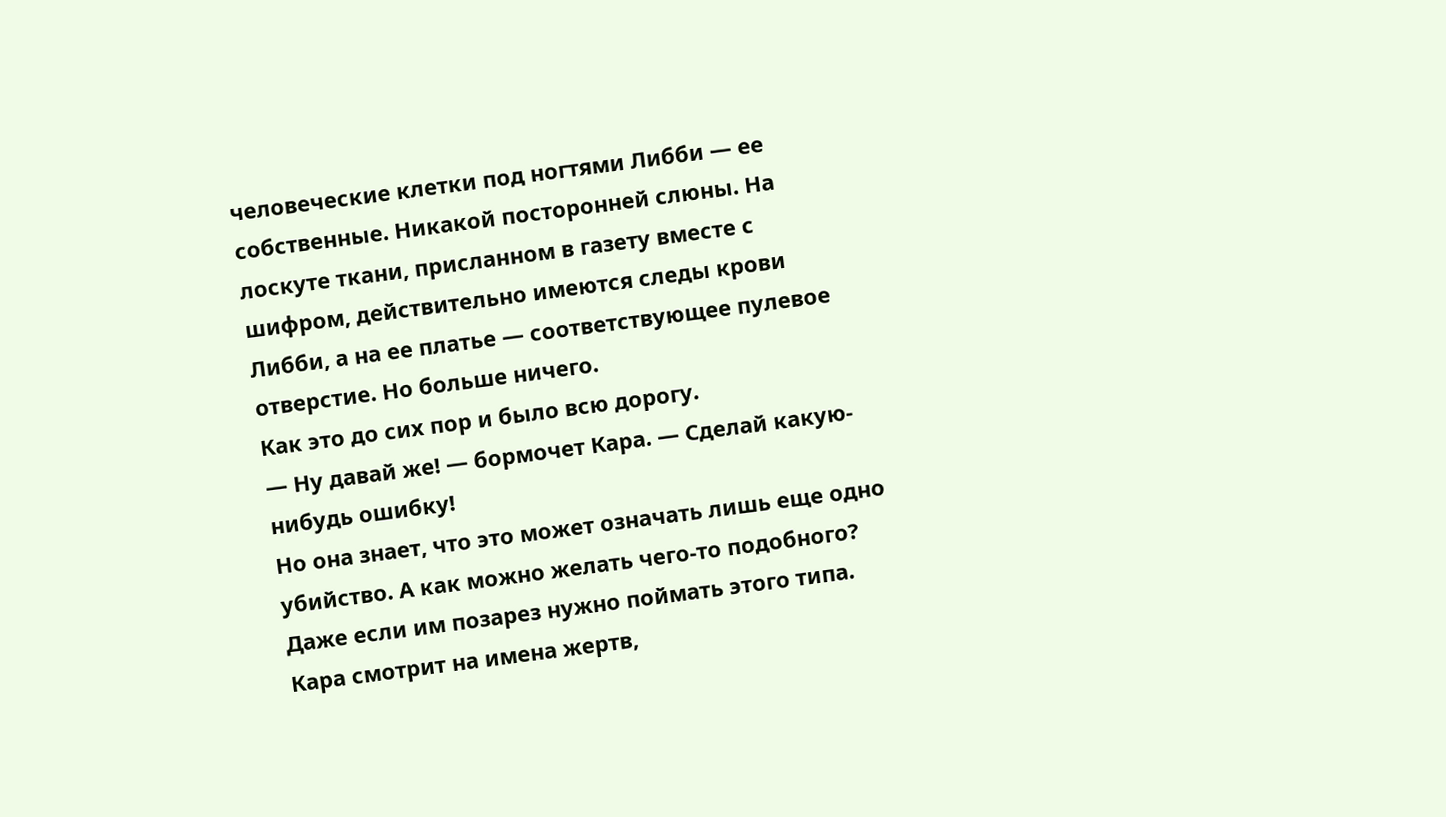человеческие клетки под ногтями Либби — ее собственные. Никакой посторонней слюны. На лоскуте ткани, присланном в газету вместе с шифром, действительно имеются следы крови Либби, а на ее платье — соответствующее пулевое отверстие. Но больше ничего.
Как это до сих пор и было всю дорогу.
— Ну давай же! — бормочет Кара. — Сделай какую-нибудь ошибку!
Но она знает, что это может означать лишь еще одно убийство. А как можно желать чего-то подобного? Даже если им позарез нужно поймать этого типа.
Кара смотрит на имена жертв,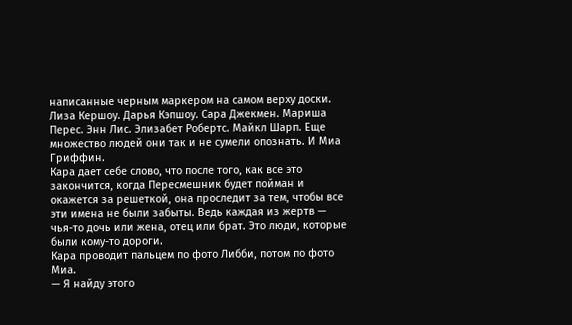написанные черным маркером на самом верху доски. Лиза Кершоу. Дарья Кэпшоу. Сара Джекмен. Мариша Перес. Энн Лис. Элизабет Робертс. Майкл Шарп. Еще множество людей они так и не сумели опознать. И Миа Гриффин.
Кара дает себе слово, что после того, как все это закончится, когда Пересмешник будет пойман и окажется за решеткой, она проследит за тем, чтобы все эти имена не были забыты. Ведь каждая из жертв — чья-то дочь или жена, отец или брат. Это люди, которые были кому-то дороги.
Кара проводит пальцем по фото Либби, потом по фото Миа.
— Я найду этого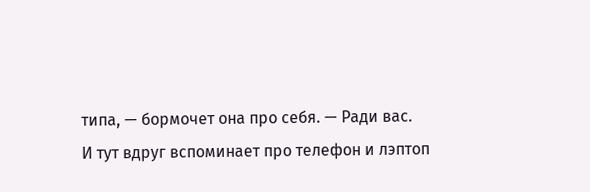типа, — бормочет она про себя. — Ради вас.
И тут вдруг вспоминает про телефон и лэптоп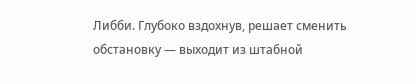Либби. Глубоко вздохнув, решает сменить обстановку — выходит из штабной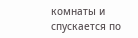комнаты и спускается по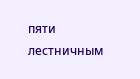пяти лестничным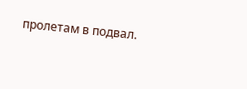пролетам в подвал.